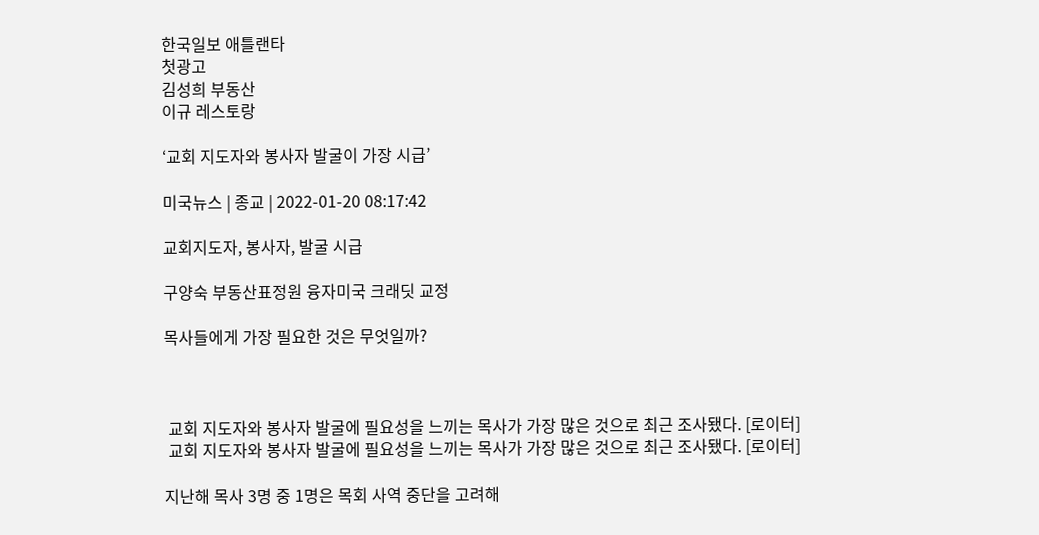한국일보 애틀랜타
첫광고
김성희 부동산
이규 레스토랑

‘교회 지도자와 봉사자 발굴이 가장 시급’

미국뉴스 | 종교 | 2022-01-20 08:17:42

교회지도자, 봉사자, 발굴 시급

구양숙 부동산표정원 융자미국 크래딧 교정

목사들에게 가장 필요한 것은 무엇일까?



 교회 지도자와 봉사자 발굴에 필요성을 느끼는 목사가 가장 많은 것으로 최근 조사됐다. [로이터]
 교회 지도자와 봉사자 발굴에 필요성을 느끼는 목사가 가장 많은 것으로 최근 조사됐다. [로이터]

지난해 목사 3명 중 1명은 목회 사역 중단을 고려해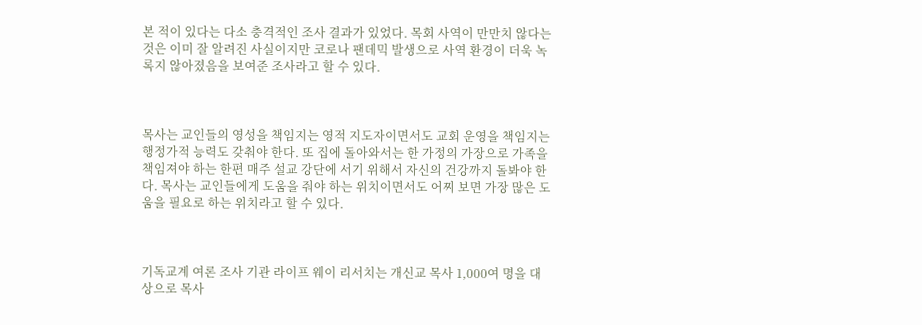본 적이 있다는 다소 충격적인 조사 결과가 있었다. 목회 사역이 만만치 않다는 것은 이미 잘 알려진 사실이지만 코로나 팬데믹 발생으로 사역 환경이 더욱 녹록지 않아졌음을 보여준 조사라고 할 수 있다.



목사는 교인들의 영성을 책임지는 영적 지도자이면서도 교회 운영을 책임지는 행정가적 능력도 갖춰야 한다. 또 집에 돌아와서는 한 가정의 가장으로 가족을 책임져야 하는 한편 매주 설교 강단에 서기 위해서 자신의 건강까지 돌봐야 한다. 목사는 교인들에게 도움을 줘야 하는 위치이면서도 어찌 보면 가장 많은 도움을 필요로 하는 위치라고 할 수 있다.



기독교계 여론 조사 기관 라이프 웨이 리서치는 개신교 목사 1,000여 명을 대상으로 목사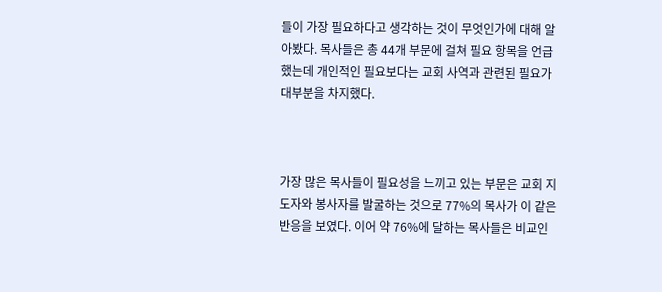들이 가장 필요하다고 생각하는 것이 무엇인가에 대해 알아봤다. 목사들은 총 44개 부문에 걸쳐 필요 항목을 언급했는데 개인적인 필요보다는 교회 사역과 관련된 필요가 대부분을 차지했다.



가장 많은 목사들이 필요성을 느끼고 있는 부문은 교회 지도자와 봉사자를 발굴하는 것으로 77%의 목사가 이 같은 반응을 보였다. 이어 약 76%에 달하는 목사들은 비교인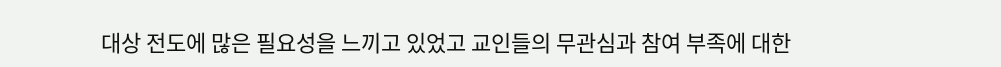대상 전도에 많은 필요성을 느끼고 있었고 교인들의 무관심과 참여 부족에 대한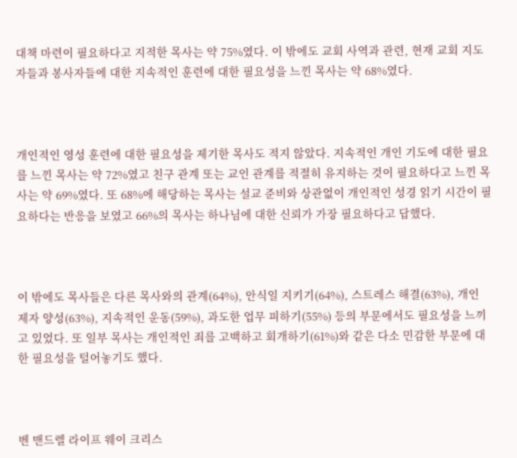대책 마련이 필요하다고 지적한 목사는 약 75%였다. 이 밖에도 교회 사역과 관련, 현재 교회 지도자들과 봉사자들에 대한 지속적인 훈련에 대한 필요성을 느낀 목사는 약 68%였다.



개인적인 영성 훈련에 대한 필요성을 제기한 목사도 적지 않았다. 지속적인 개인 기도에 대한 필요를 느낀 목사는 약 72%였고 친구 관계 또는 교인 관계를 적절히 유지하는 것이 필요하다고 느낀 목사는 약 69%였다. 또 68%에 해당하는 목사는 설교 준비와 상관없이 개인적인 성경 읽기 시간이 필요하다는 반응을 보였고 66%의 목사는 하나님에 대한 신뢰가 가장 필요하다고 답했다.



이 밖에도 목사들은 다른 목사와의 관계(64%), 안식일 지키기(64%), 스트레스 해결(63%), 개인 제자 양성(63%), 지속적인 운동(59%), 과도한 업무 피하기(55%) 등의 부문에서도 필요성을 느끼고 있었다. 또 일부 목사는 개인적인 죄를 고백하고 회개하기(61%)와 같은 다소 민감한 부문에 대한 필요성을 털어놓기도 했다.



벤 맨드렐 라이프 웨이 크리스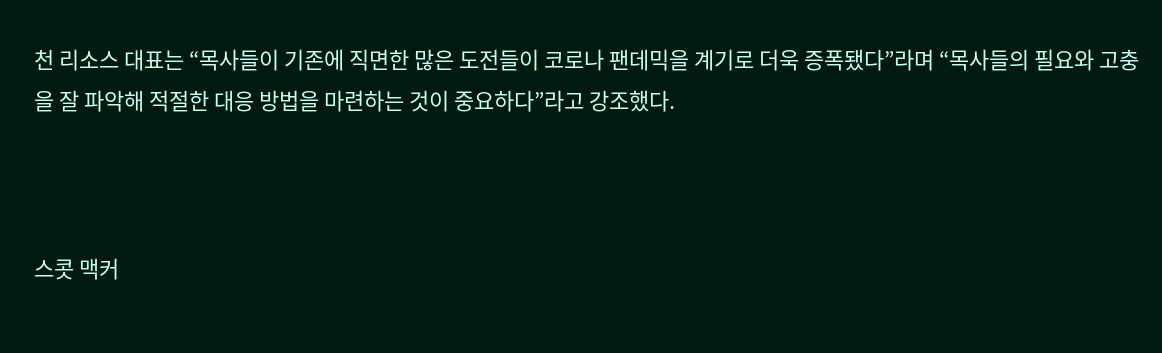천 리소스 대표는 “목사들이 기존에 직면한 많은 도전들이 코로나 팬데믹을 계기로 더욱 증폭됐다”라며 “목사들의 필요와 고충을 잘 파악해 적절한 대응 방법을 마련하는 것이 중요하다”라고 강조했다.



스콧 맥커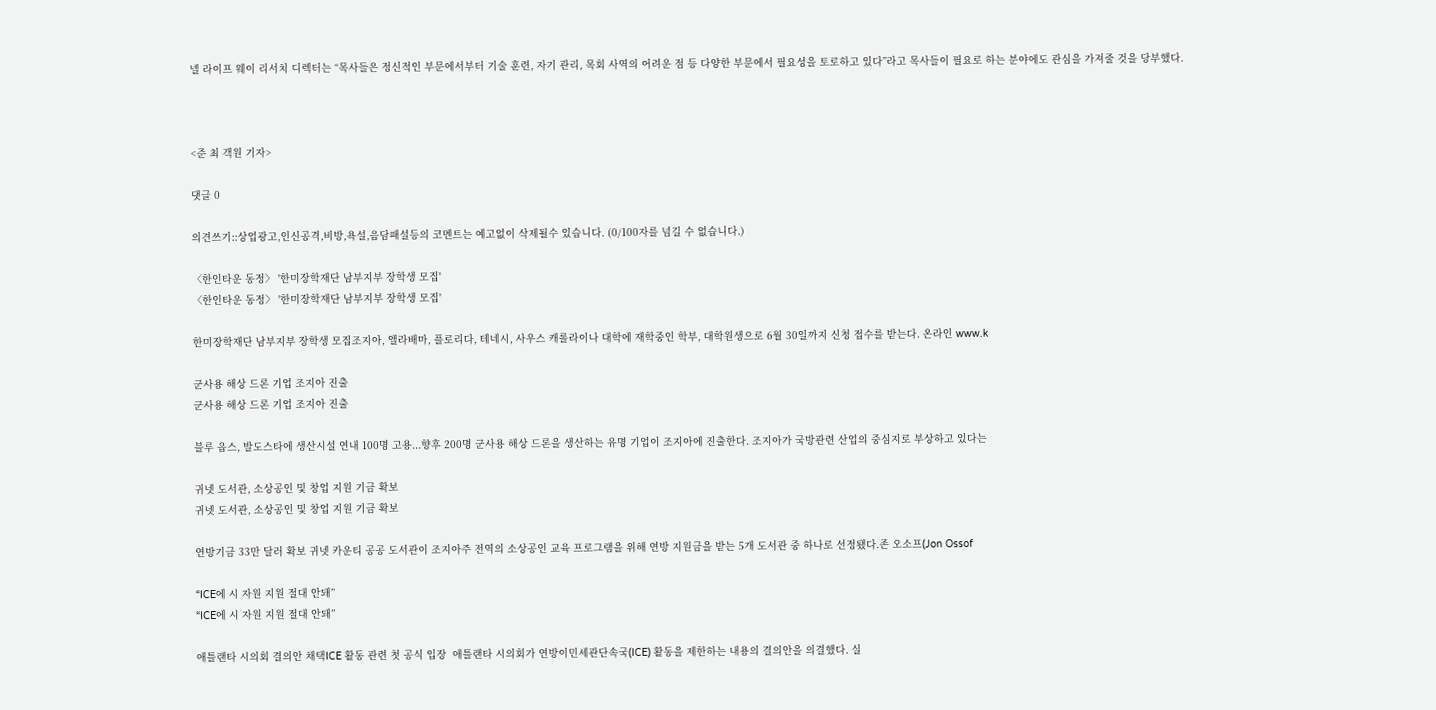넬 라이프 웨이 리서치 디렉터는 “목사들은 정신적인 부문에서부터 기술 훈련, 자기 관리, 목회 사역의 어려운 점 등 다양한 부문에서 필요성을 토로하고 있다”라고 목사들이 필요로 하는 분야에도 관심을 가져줄 것을 당부했다.



<준 최 객원 기자>

댓글 0

의견쓰기::상업광고,인신공격,비방,욕설,음담패설등의 코멘트는 예고없이 삭제될수 있습니다. (0/100자를 넘길 수 없습니다.)

〈한인타운 동정〉 '한미장학재단 남부지부 장학생 모집'
〈한인타운 동정〉 '한미장학재단 남부지부 장학생 모집'

한미장학재단 남부지부 장학생 모집조지아, 앨라배마, 플로리다, 테네시, 사우스 캐롤라이나 대학에 재학중인 학부, 대학원생으로 6월 30일까지 신청 접수를 받는다. 온라인 www.k

군사용 해상 드론 기업 조지아 진출
군사용 해상 드론 기업 조지아 진출

블루 옵스, 발도스타에 생산시설 연내 100명 고용...향후 200명 군사용 해상 드론을 생산하는 유명 기업이 조지아에 진출한다. 조지아가 국방관련 산업의 중심지로 부상하고 있다는

귀넷 도서관, 소상공인 및 창업 지원 기금 확보
귀넷 도서관, 소상공인 및 창업 지원 기금 확보

연방기금 33만 달러 확보 귀넷 카운티 공공 도서관이 조지아주 전역의 소상공인 교육 프로그램을 위해 연방 지원금을 받는 5개 도서관 중 하나로 선정됐다.존 오소프(Jon Ossof

“ICE에 시 자원 지원 절대 안돼”
“ICE에 시 자원 지원 절대 안돼”

애틀랜타 시의회 결의안 채택ICE 활동 관련 첫 공식 입장  애틀랜타 시의회가 연방이민세관단속국(ICE) 활동을 제한하는 내용의 결의안을 의결했다. 실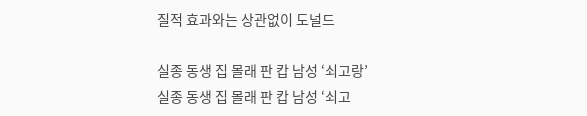질적 효과와는 상관없이 도널드

실종 동생 집 몰래 판 캅 남성 ‘쇠고랑’
실종 동생 집 몰래 판 캅 남성 ‘쇠고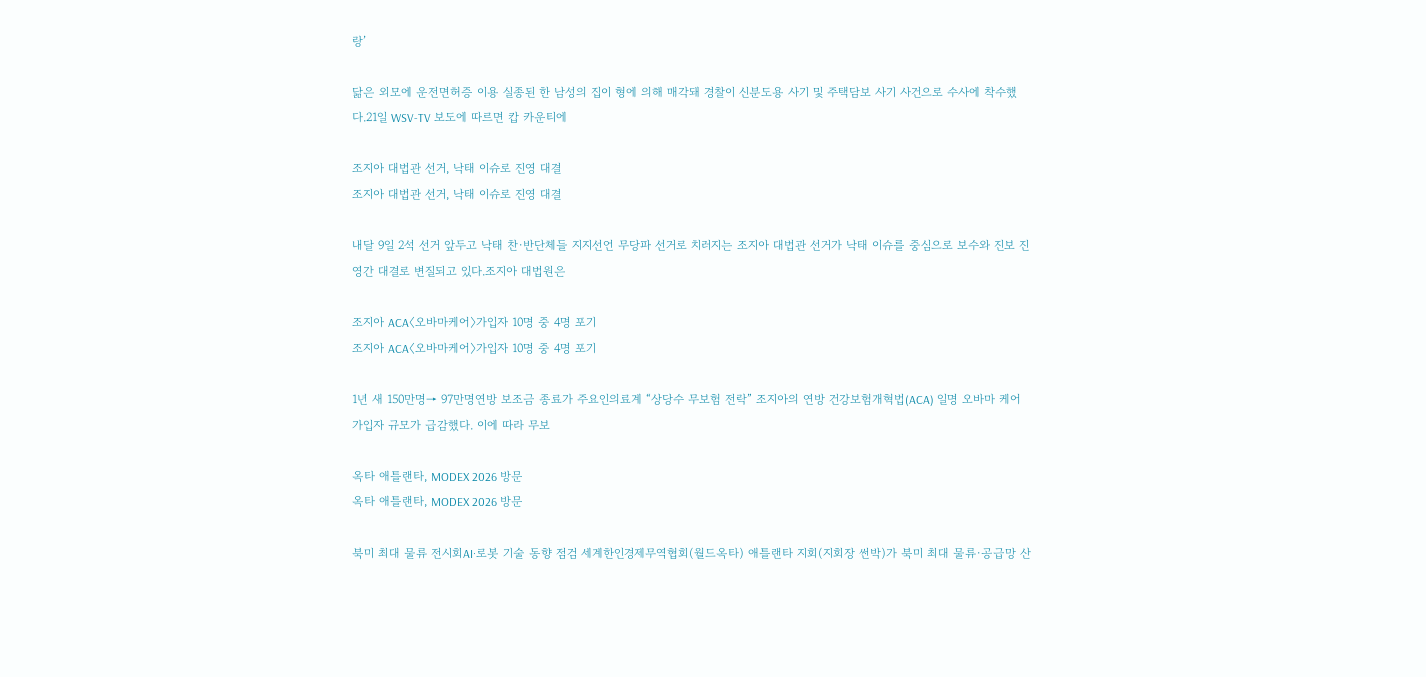랑’

닮은 외모에 운전면허증 이용 실종된 한 남성의 집이 형에 의해 매각돼 경찰이 신분도용 사기 및 주택담보 사기 사건으로 수사에 착수했다.21일 WSV-TV 보도에 따르면 캅 카운티에

조지아 대법관 선거, 낙태 이슈로 진영 대결
조지아 대법관 선거, 낙태 이슈로 진영 대결

내달 9일 2석 선거 앞두고 낙태 찬∙반단체들 지지선언 무당파 선거로 치러지는 조지아 대법관 선거가 낙태 이슈를 중심으로 보수와 진보 진영간 대결로 변질되고 있다.조지아 대법원은

조지아 ACA〈오바마케어〉가입자 10명 중 4명 포기
조지아 ACA〈오바마케어〉가입자 10명 중 4명 포기

1년 새 150만명→ 97만명연방 보조금 종료가 주요인의료계 “상당수 무보험 전락” 조지아의 연방 건강보험개혁법(ACA) 일명 오바마 케어 가입자 규모가 급감했다. 이에 따라 무보

옥타 애틀랜타, MODEX 2026 방문
옥타 애틀랜타, MODEX 2026 방문

북미 최대 물류 전시회AI·로봇 기술 동향 점검 세계한인경제무역협회(월드옥타) 애틀랜타 지회(지회장 썬박)가 북미 최대 물류·공급망 산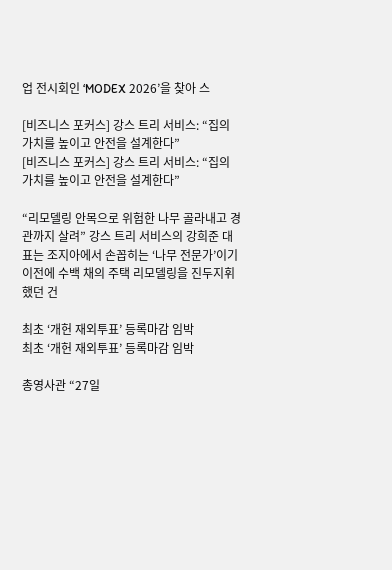업 전시회인 ‘MODEX 2026’을 찾아 스

[비즈니스 포커스] 강스 트리 서비스: “집의 가치를 높이고 안전을 설계한다”
[비즈니스 포커스] 강스 트리 서비스: “집의 가치를 높이고 안전을 설계한다”

“리모델링 안목으로 위험한 나무 골라내고 경관까지 살려” 강스 트리 서비스의 강희준 대표는 조지아에서 손꼽히는 ‘나무 전문가’이기 이전에 수백 채의 주택 리모델링을 진두지휘했던 건

최초 ‘개헌 재외투표’ 등록마감 임박
최초 ‘개헌 재외투표’ 등록마감 임박

총영사관 “27일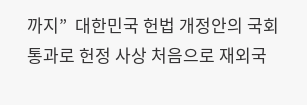까지”  대한민국 헌법 개정안의 국회 통과로 헌정 사상 처음으로 재외국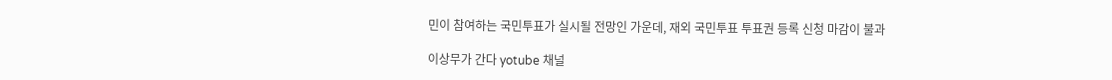민이 참여하는 국민투표가 실시될 전망인 가운데, 재외 국민투표 투표권 등록 신청 마감이 불과

이상무가 간다 yotube 채널